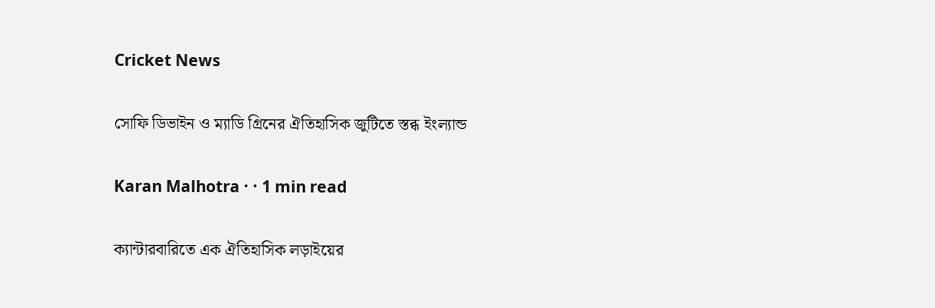Cricket News

সোফি ডিভাইন ও ম্যাডি গ্রিনের ঐতিহাসিক জুটিতে স্তব্ধ ইংল্যান্ড

Karan Malhotra · · 1 min read

ক্যান্টারবারিতে এক ঐতিহাসিক লড়াইয়ের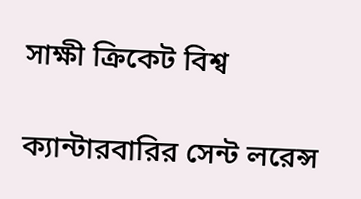সাক্ষী ক্রিকেট বিশ্ব

ক্যান্টারবারির সেন্ট লরেন্স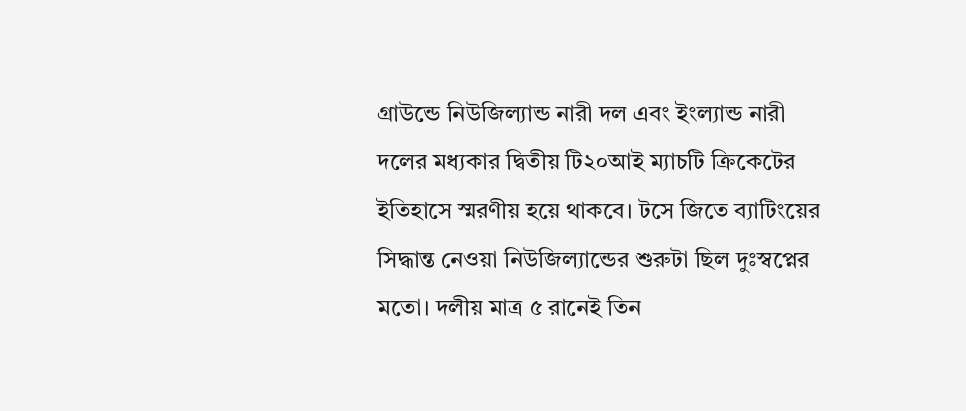গ্রাউন্ডে নিউজিল্যান্ড নারী দল এবং ইংল্যান্ড নারী দলের মধ্যকার দ্বিতীয় টি২০আই ম্যাচটি ক্রিকেটের ইতিহাসে স্মরণীয় হয়ে থাকবে। টসে জিতে ব্যাটিংয়ের সিদ্ধান্ত নেওয়া নিউজিল্যান্ডের শুরুটা ছিল দুঃস্বপ্নের মতো। দলীয় মাত্র ৫ রানেই তিন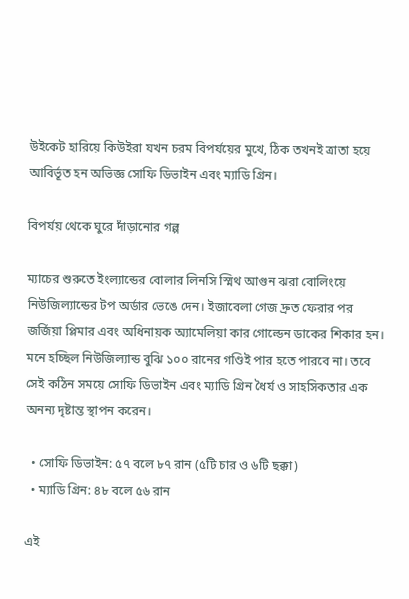উইকেট হারিয়ে কিউইরা যখন চরম বিপর্যয়ের মুখে, ঠিক তখনই ত্রাতা হয়ে আবির্ভূত হন অভিজ্ঞ সোফি ডিভাইন এবং ম্যাডি গ্রিন।

বিপর্যয় থেকে ঘুরে দাঁড়ানোর গল্প

ম্যাচের শুরুতে ইংল্যান্ডের বোলার লিনসি স্মিথ আগুন ঝরা বোলিংয়ে নিউজিল্যান্ডের টপ অর্ডার ভেঙে দেন। ইজাবেলা গেজ দ্রুত ফেরার পর জর্জিয়া প্লিমার এবং অধিনায়ক অ্যামেলিয়া কার গোল্ডেন ডাকের শিকার হন। মনে হচ্ছিল নিউজিল্যান্ড বুঝি ১০০ রানের গণ্ডিই পার হতে পারবে না। তবে সেই কঠিন সময়ে সোফি ডিভাইন এবং ম্যাডি গ্রিন ধৈর্য ও সাহসিকতার এক অনন্য দৃষ্টান্ত স্থাপন করেন।

  • সোফি ডিভাইন: ৫৭ বলে ৮৭ রান (৫টি চার ও ৬টি ছক্কা)
  • ম্যাডি গ্রিন: ৪৮ বলে ৫৬ রান

এই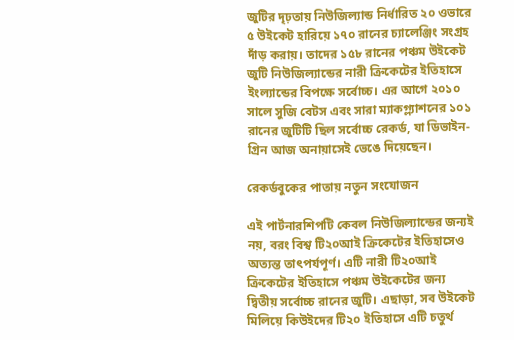জুটির দৃঢ়তায় নিউজিল্যান্ড নির্ধারিত ২০ ওভারে ৫ উইকেট হারিয়ে ১৭০ রানের চ্যালেঞ্জিং সংগ্রহ দাঁড় করায়। তাদের ১৫৮ রানের পঞ্চম উইকেট জুটি নিউজিল্যান্ডের নারী ক্রিকেটের ইতিহাসে ইংল্যান্ডের বিপক্ষে সর্বোচ্চ। এর আগে ২০১০ সালে সুজি বেটস এবং সারা ম্যাকগ্ল্যাশনের ১০১ রানের জুটিটি ছিল সর্বোচ্চ রেকর্ড, যা ডিভাইন-গ্রিন আজ অনায়াসেই ভেঙে দিয়েছেন।

রেকর্ডবুকের পাতায় নতুন সংযোজন

এই পার্টনারশিপটি কেবল নিউজিল্যান্ডের জন্যই নয়, বরং বিশ্ব টি২০আই ক্রিকেটের ইতিহাসেও অত্যন্ত তাৎপর্যপূর্ণ। এটি নারী টি২০আই ক্রিকেটের ইতিহাসে পঞ্চম উইকেটের জন্য দ্বিতীয় সর্বোচ্চ রানের জুটি। এছাড়া, সব উইকেট মিলিয়ে কিউইদের টি২০ ইতিহাসে এটি চতুর্থ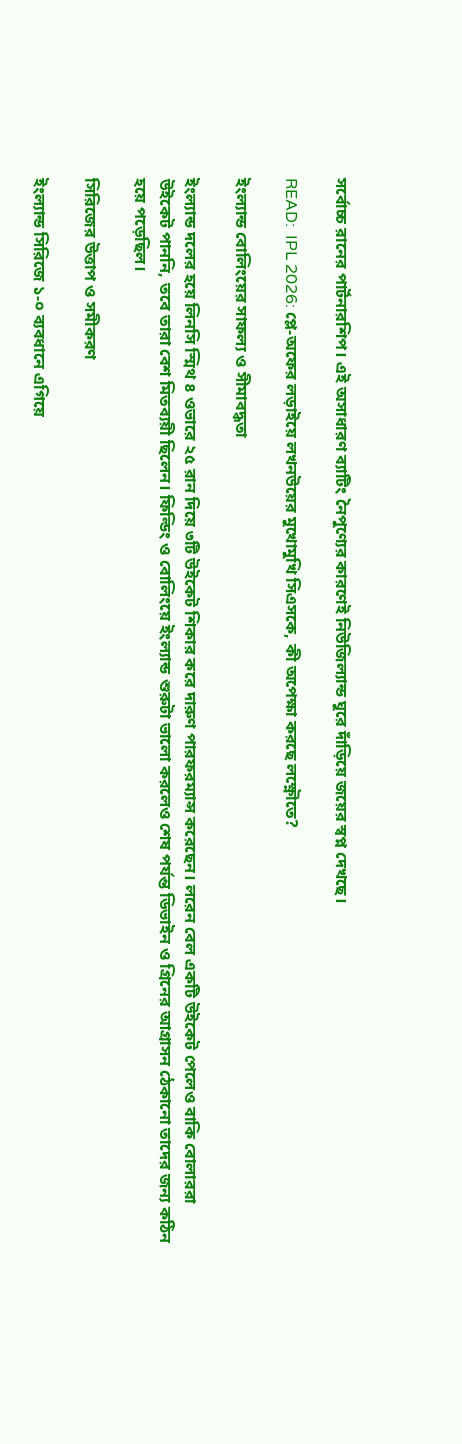সর্বোচ্চ রানের পার্টনারশিপ। এই অসাধারণ ব্যাটিং নৈপুণ্যের কারণেই নিউজিল্যান্ড ঘুরে দাঁড়িয়ে জয়ের স্বপ্ন দেখছে।

READ:  IPL 2026: প্লে-অফের লড়াইয়ে লখনউয়ের মুখোমুখি সিএসকে, কী অপেক্ষা করছে লক্ষ্ণৌতে?

ইংল্যান্ড বোলিংয়ের সাফল্য ও সীমাবদ্ধতা

ইংল্যান্ড দলের হয়ে লিনসি স্মিথ ৪ ওভারে ২৫ রান দিয়ে ৩টি উইকেট শিকার করে দারুণ পারফরম্যান্স করেছেন। লরেন বেল একটি উইকেট পেলেও বাকি বোলাররা উইকেট পাননি, তবে তারা বেশ মিতব্যয়ী ছিলেন। ফিল্ডিং ও বোলিংয়ে ইংল্যান্ড শুরুটা ভালো করলেও শেষ পর্যন্ত ডিভাইন ও গ্রিনের আগ্রাসন ঠেকানো তাদের জন্য কঠিন হয়ে পড়েছিল।

সিরিজের উত্তাপ ও সমীকরণ

ইংল্যান্ড সিরিজে ১-০ ব্যবধানে এগিয়ে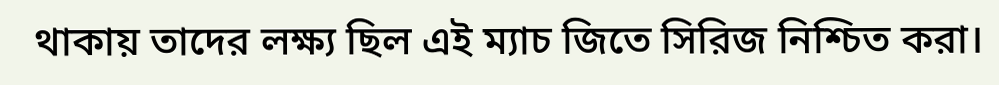থাকায় তাদের লক্ষ্য ছিল এই ম্যাচ জিতে সিরিজ নিশ্চিত করা।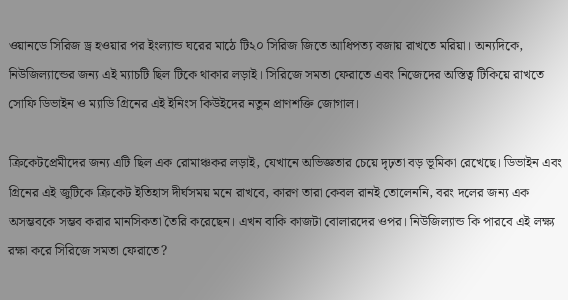ওয়ানডে সিরিজ ড্র হওয়ার পর ইংল্যান্ড ঘরের মাঠে টি২০ সিরিজ জিতে আধিপত্য বজায় রাখতে মরিয়া। অন্যদিকে, নিউজিল্যান্ডের জন্য এই ম্যাচটি ছিল টিকে থাকার লড়াই। সিরিজে সমতা ফেরাতে এবং নিজেদের অস্তিত্ব টিকিয়ে রাখতে সোফি ডিভাইন ও ম্যাডি গ্রিনের এই ইনিংস কিউইদের নতুন প্রাণশক্তি জোগাল।

ক্রিকেটপ্রেমীদের জন্য এটি ছিল এক রোমাঞ্চকর লড়াই, যেখানে অভিজ্ঞতার চেয়ে দৃঢ়তা বড় ভূমিকা রেখেছে। ডিভাইন এবং গ্রিনের এই জুটিকে ক্রিকেট ইতিহাস দীর্ঘসময় মনে রাখবে, কারণ তারা কেবল রানই তোলেননি, বরং দলের জন্য এক অসম্ভবকে সম্ভব করার মানসিকতা তৈরি করেছেন। এখন বাকি কাজটা বোলারদের ওপর। নিউজিল্যান্ড কি পারবে এই লক্ষ্য রক্ষা করে সিরিজে সমতা ফেরাতে?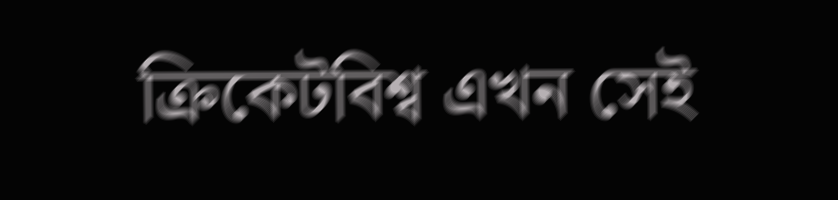ক্রিকেটবিশ্ব এখন সেই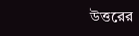উত্তরের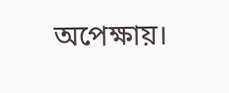অপেক্ষায়।